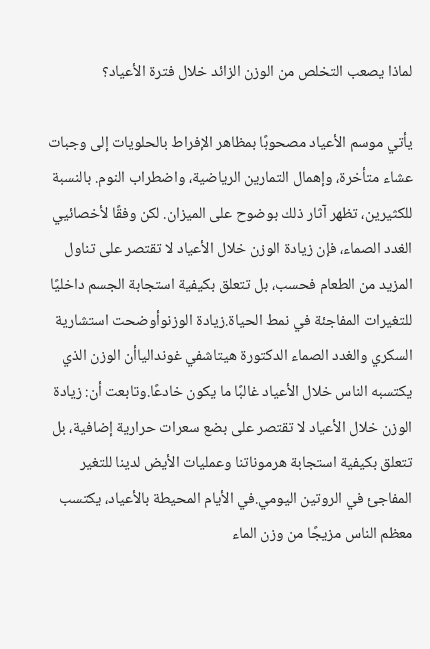لماذا يصعب التخلص من الوزن الزائد خلال فترة الأعياد؟

يأتي موسم الأعياد مصحوبًا بمظاهر الإفراط بالحلويات إلى وجبات عشاء متأخرة، وإهمال التمارين الرياضية، واضطراب النوم. بالنسبة للكثيرين، تظهر آثار ذلك بوضوح على الميزان. لكن وفقًا لأخصائيي الغدد الصماء، فإن زيادة الوزن خلال الأعياد لا تقتصر على تناول المزيد من الطعام فحسب، بل تتعلق بكيفية استجابة الجسم داخليًا للتغيرات المفاجئة في نمط الحياة.زيادة الوزنوأوضحت استشارية السكري والغدد الصماء الدكتورة هيتاشفي غوندالياأن الوزن الذي يكتسبه الناس خلال الأعياد غالبًا ما يكون خادعًا.وتابعت أن: زيادة الوزن خلال الأعياد لا تقتصر على بضع سعرات حرارية إضافية، بل تتعلق بكيفية استجابة هرموناتنا وعمليات الأيض لدينا للتغير المفاجئ في الروتين اليومي.في الأيام المحيطة بالأعياد، يكتسب معظم الناس مزيجًا من وزن الماء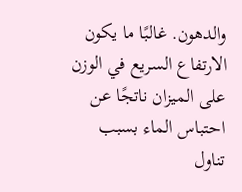والدهون. غالبًا ما يكون الارتفاع السريع في الوزن على الميزان ناتجًا عن احتباس الماء بسبب تناول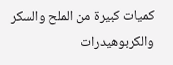كميات كبيرة من الملح والسكر والكربوهيدرات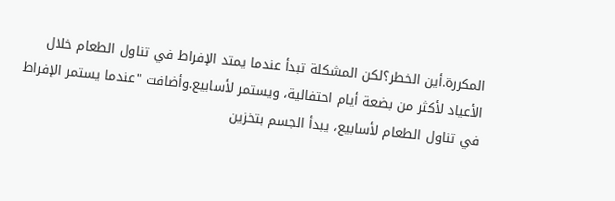المكررة.أين الخطر؟لكن المشكلة تبدأ عندما يمتد الإفراط في تناول الطعام خلال الأعياد لأكثر من بضعة أيام احتفالية، ويستمر لأسابيع.وأضافت "عندما يستمر الإفراط في تناول الطعام لأسابيع، يبدأ الجسم بتخزين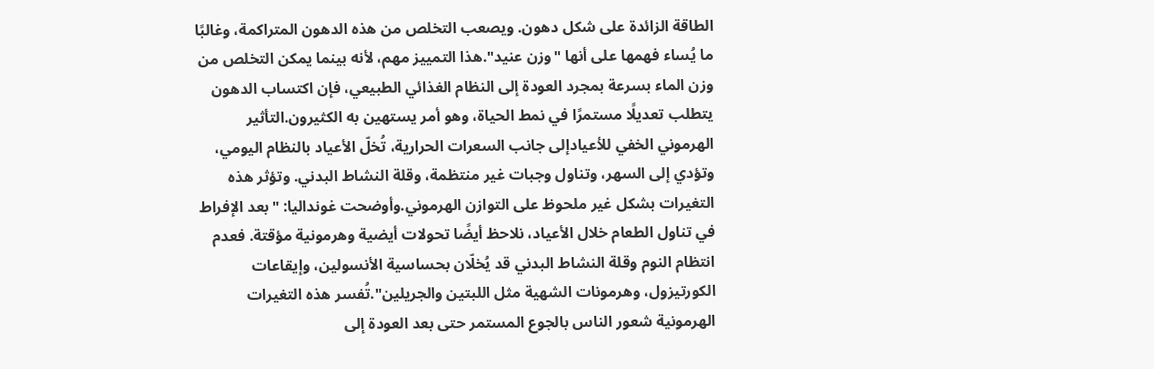الطاقة الزائدة على شكل دهون. ويصعب التخلص من هذه الدهون المتراكمة، وغالبًا ما يُساء فهمها على أنها "وزن عنيد".هذا التمييز مهم، لأنه بينما يمكن التخلص من وزن الماء بسرعة بمجرد العودة إلى النظام الغذائي الطبيعي، فإن اكتساب الدهون يتطلب تعديلًا مستمرًا في نمط الحياة، وهو أمر يستهين به الكثيرون.التأثير الهرموني الخفي للأعيادإلى جانب السعرات الحرارية، تُخلّ الأعياد بالنظام اليومي، وتؤدي إلى السهر، وتناول وجبات غير منتظمة، وقلة النشاط البدني. وتؤثر هذه التغيرات بشكل غير ملحوظ على التوازن الهرموني.وأوضحت غونداليا: "بعد الإفراط في تناول الطعام خلال الأعياد، نلاحظ أيضًا تحولات أيضية وهرمونية مؤقتة. فعدم انتظام النوم وقلة النشاط البدني قد يُخلّان بحساسية الأنسولين، وإيقاعات الكورتيزول، وهرمونات الشهية مثل اللبتين والجريلين".تُفسر هذه التغيرات الهرمونية شعور الناس بالجوع المستمر حتى بعد العودة إلى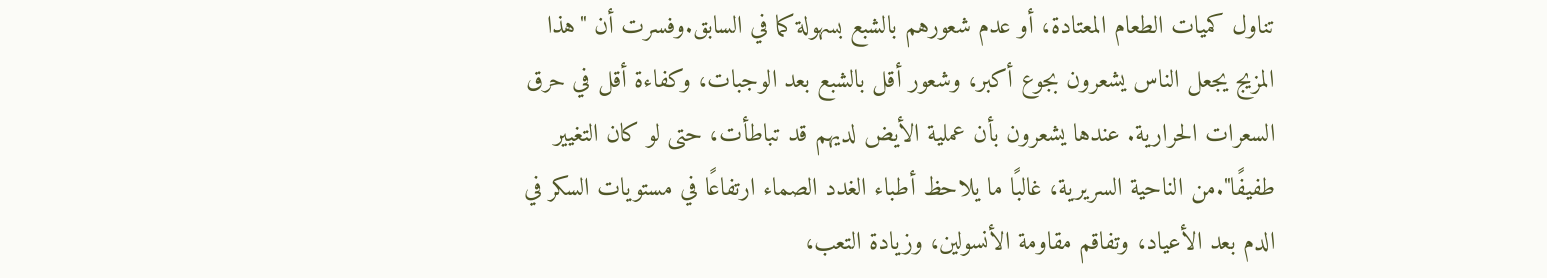تناول كميات الطعام المعتادة، أو عدم شعورهم بالشبع بسهولة كما في السابق.وفسرت أن "هذا المزيج يجعل الناس يشعرون بجوع أكبر، وشعور أقل بالشبع بعد الوجبات، وكفاءة أقل في حرق السعرات الحرارية. عندها يشعرون بأن عملية الأيض لديهم قد تباطأت، حتى لو كان التغيير طفيفًا".من الناحية السريرية، غالبًا ما يلاحظ أطباء الغدد الصماء ارتفاعًا في مستويات السكر في الدم بعد الأعياد، وتفاقم مقاومة الأنسولين، وزيادة التعب،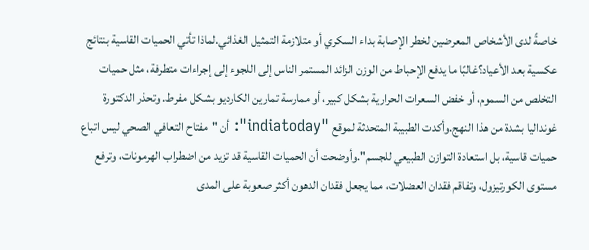خاصةً لدى الأشخاص المعرضين لخطر الإصابة بداء السكري أو متلازمة التمثيل الغذائي.لماذا تأتي الحميات القاسية بنتائج عكسية بعد الأعياد؟غالبًا ما يدفع الإحباط من الوزن الزائد المستمر الناس إلى اللجوء إلى إجراءات متطرفة، مثل حميات التخلص من السموم، أو خفض السعرات الحرارية بشكل كبير، أو ممارسة تمارين الكارديو بشكل مفرط. وتحذر الدكتورة غونداليا بشدة من هذا النهج.وأكدت الطبيبة المتحدثة لموقع "indiatoday": أن "مفتاح التعافي الصحي ليس اتباع حميات قاسية، بل استعادة التوازن الطبيعي للجسم".وأوضحت أن الحميات القاسية قد تزيد من اضطراب الهرمونات، وترفع مستوى الكورتيزول، وتفاقم فقدان العضلات، مما يجعل فقدان الدهون أكثر صعوبة على المدى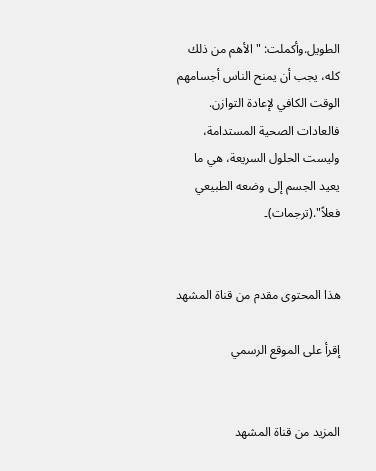الطويل.وأكملت: "الأهم من ذلك كله، يجب أن يمنح الناس أجسامهم الوقت الكافي لإعادة التوازن. فالعادات الصحية المستدامة، وليست الحلول السريعة، هي ما يعيد الجسم إلى وضعه الطبيعي فعلاً".(ترجمات)۔


هذا المحتوى مقدم من قناة المشهد

إقرأ على الموقع الرسمي


المزيد من قناة المشهد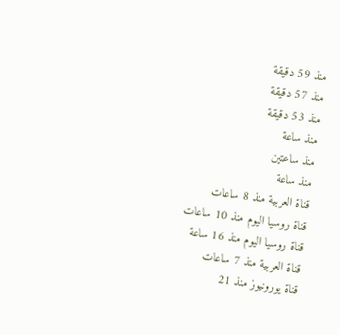منذ 59 دقيقة
منذ 57 دقيقة
منذ 53 دقيقة
منذ ساعة
منذ ساعتين
منذ ساعة
قناة العربية منذ 8 ساعات
قناة روسيا اليوم منذ 10 ساعات
قناة روسيا اليوم منذ 16 ساعة
قناة العربية منذ 7 ساعات
قناة يورونيوز منذ 21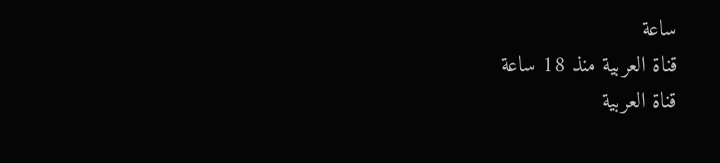ساعة
قناة العربية منذ 18 ساعة
قناة العربية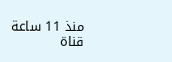منذ 11 ساعة
قناة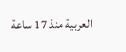العربية منذ 17 ساعة